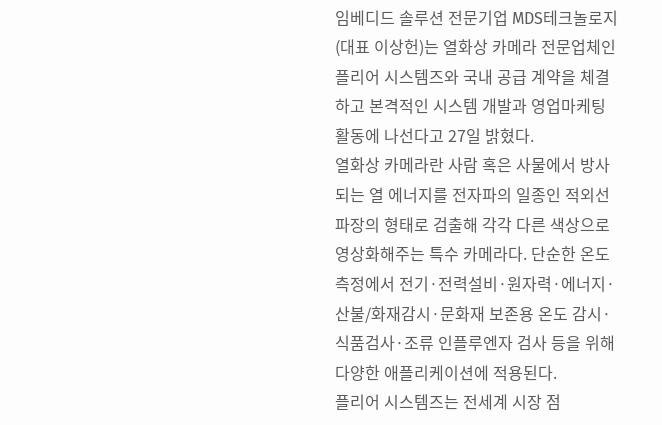임베디드 솔루션 전문기업 MDS테크놀로지(대표 이상헌)는 열화상 카메라 전문업체인 플리어 시스템즈와 국내 공급 계약을 체결하고 본격적인 시스템 개발과 영업마케팅 활동에 나선다고 27일 밝혔다.
열화상 카메라란 사람 혹은 사물에서 방사되는 열 에너지를 전자파의 일종인 적외선 파장의 형태로 검출해 각각 다른 색상으로 영상화해주는 특수 카메라다. 단순한 온도측정에서 전기·전력설비·원자력·에너지·산불/화재감시·문화재 보존용 온도 감시·식품검사·조류 인플루엔자 검사 등을 위해 다양한 애플리케이션에 적용된다.
플리어 시스템즈는 전세계 시장 점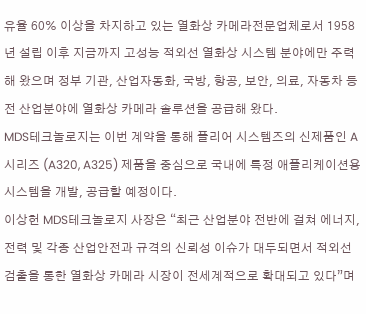유율 60% 이상을 차지하고 있는 열화상 카메라전문업체로서 1958년 설립 이후 지금까지 고성능 적외선 열화상 시스템 분야에만 주력해 왔으며 정부 기관, 산업자동화, 국방, 항공, 보안, 의료, 자동차 등 전 산업분야에 열화상 카메라 솔루션을 공급해 왔다.
MDS테크놀로지는 이번 계약을 통해 플리어 시스템즈의 신제품인 A시리즈 (A320, A325) 제품을 중심으로 국내에 특정 애플리케이션용 시스템을 개발, 공급할 예정이다.
이상헌 MDS테크놀로지 사장은 “최근 산업분야 전반에 걸쳐 에너지, 전력 및 각종 산업안전과 규격의 신뢰성 이슈가 대두되면서 적외선 검출을 통한 열화상 카메라 시장이 전세계적으로 확대되고 있다”며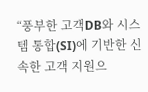“풍부한 고객DB와 시스템 통합(SI)에 기반한 신속한 고객 지원으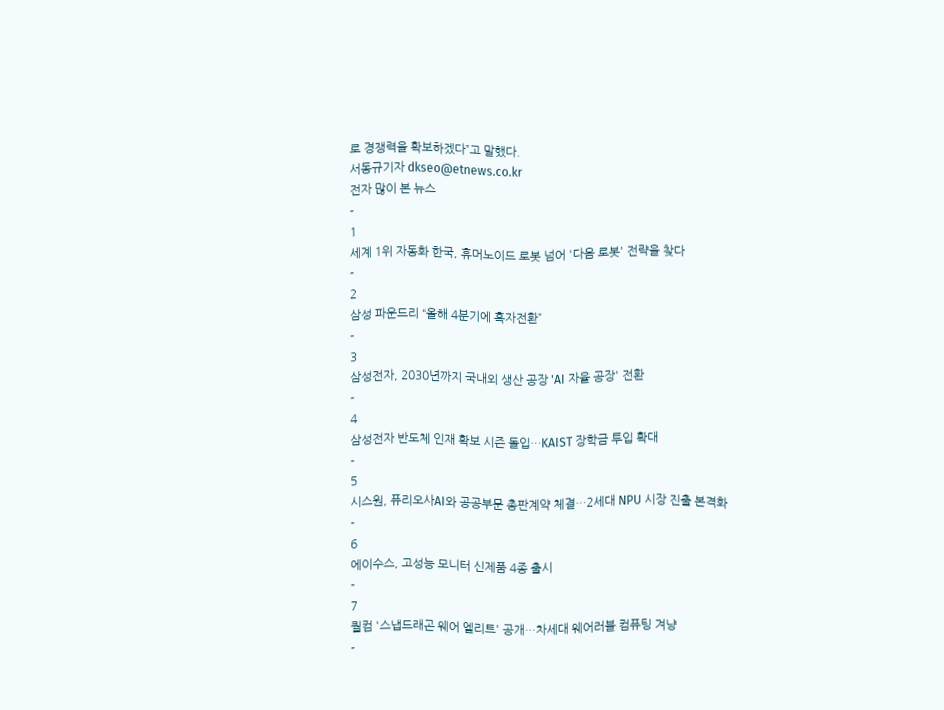로 경쟁력을 확보하겠다”고 말했다.
서동규기자 dkseo@etnews.co.kr
전자 많이 본 뉴스
-
1
세계 1위 자동화 한국, 휴머노이드 로봇 넘어 '다음 로봇' 전략을 찾다
-
2
삼성 파운드리 “올해 4분기에 흑자전환”
-
3
삼성전자, 2030년까지 국내외 생산 공장 'AI 자율 공장' 전환
-
4
삼성전자 반도체 인재 확보 시즌 돌입…KAIST 장학금 투입 확대
-
5
시스원, 퓨리오사AI와 공공부문 총판계약 체결…2세대 NPU 시장 진출 본격화
-
6
에이수스, 고성능 모니터 신제품 4종 출시
-
7
퀄컴 '스냅드래곤 웨어 엘리트' 공개…차세대 웨어러블 컴퓨팅 겨냥
-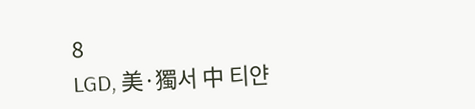8
LGD, 美·獨서 中 티얀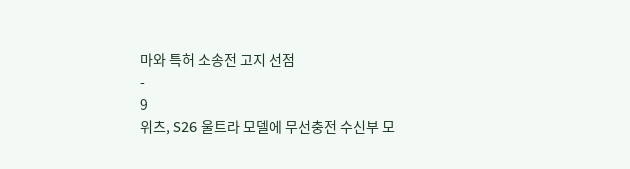마와 특허 소송전 고지 선점
-
9
위츠, S26 울트라 모델에 무선충전 수신부 모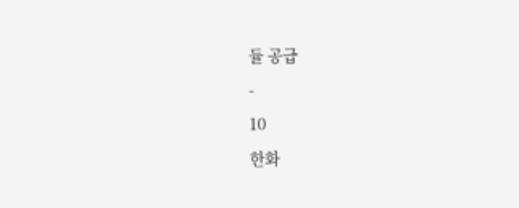듈 공급
-
10
한화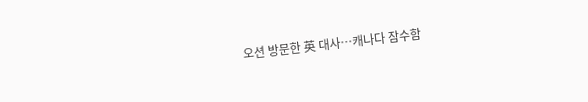오션 방문한 英 대사…캐나다 잠수함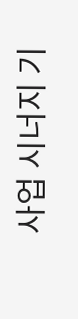사업 시너지 기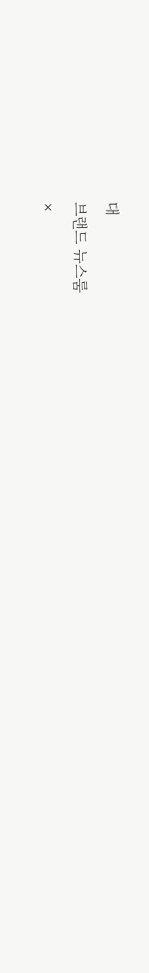대
브랜드 뉴스룸
×